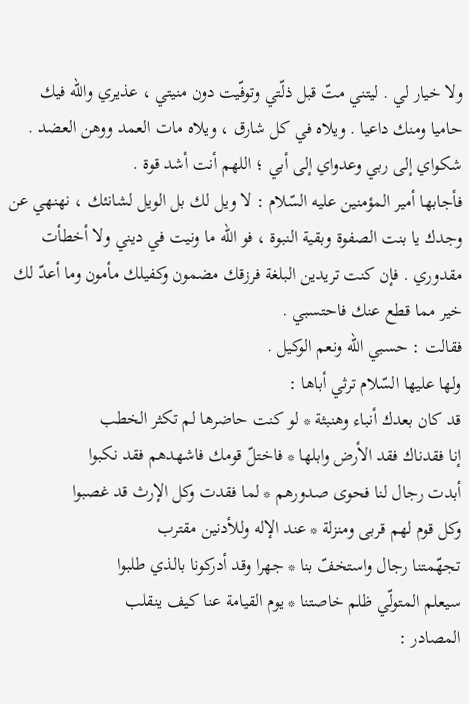ولا خيار لي . ليتني متّ قبل ذلّتي وتوفّيت دون منيتي ، عذيري واللّه فيك حاميا ومنك داعيا . ويلاه في كل شارق ، ويلاه مات العمد ووهن العضد . شكواي إلى ربي وعدواي إلى أبي ؛ اللهم أنت أشد قوة .
فأجابها أمير المؤمنين عليه السّلام : لا ويل لك بل الويل لشانئك ، نهنهي عن وجدك يا بنت الصفوة وبقية النبوة ، فو اللّه ما ونيت في ديني ولا أخطأت مقدوري . فإن كنت تريدين البلغة فرزقك مضمون وكفيلك مأمون وما أعدّ لك خير مما قطع عنك فاحتسبي .
فقالت : حسبي اللّه ونعم الوكيل .
ولها عليها السّلام ترثي أباها :
قد كان بعدك أنباء وهنبثة * لو كنت حاضرها لم تكثر الخطب
إنا فقدناك فقد الأرض وابلها * فاختلّ قومك فاشهدهم فقد نكبوا
أبدت رجال لنا فحوى صدورهم * لما فقدت وكل الإرث قد غصبوا
وكل قوم لهم قربى ومنزلة * عند الإله وللأدنين مقترب
تجهّمتنا رجال واستخفّ بنا * جهرا وقد أدركونا بالذي طلبوا
سيعلم المتولّي ظلم خاصتنا * يوم القيامة عنا كيف ينقلب
المصادر :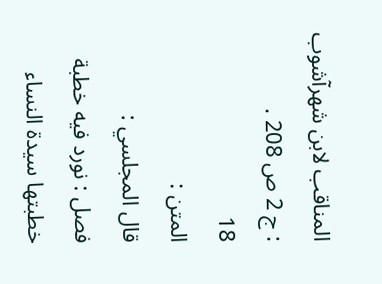المناقب لابن شهرآشوب : ج 2 ص 208 .
18
المتن :
قال المجلسي :
فصل : نورد فيه خطبة خطبتها سيدة النساء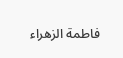فاطمة الزهراء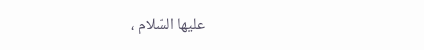عليها السّلام ،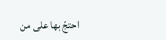احتجّ بها على من